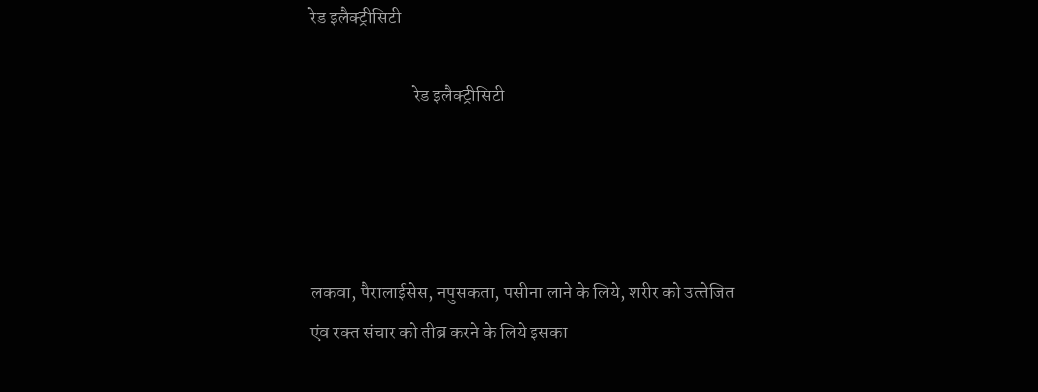रेड इलैक्‍ट्रीसिटी

                            रेड इलैक्‍ट्रीसिटी




लकवा, पैरालाईसेस, नपुसकता, पसीना लाने के लिये, शरीर को उत्‍तेजित एंव रक्‍त संचार को तीब्र करने के लिये इसका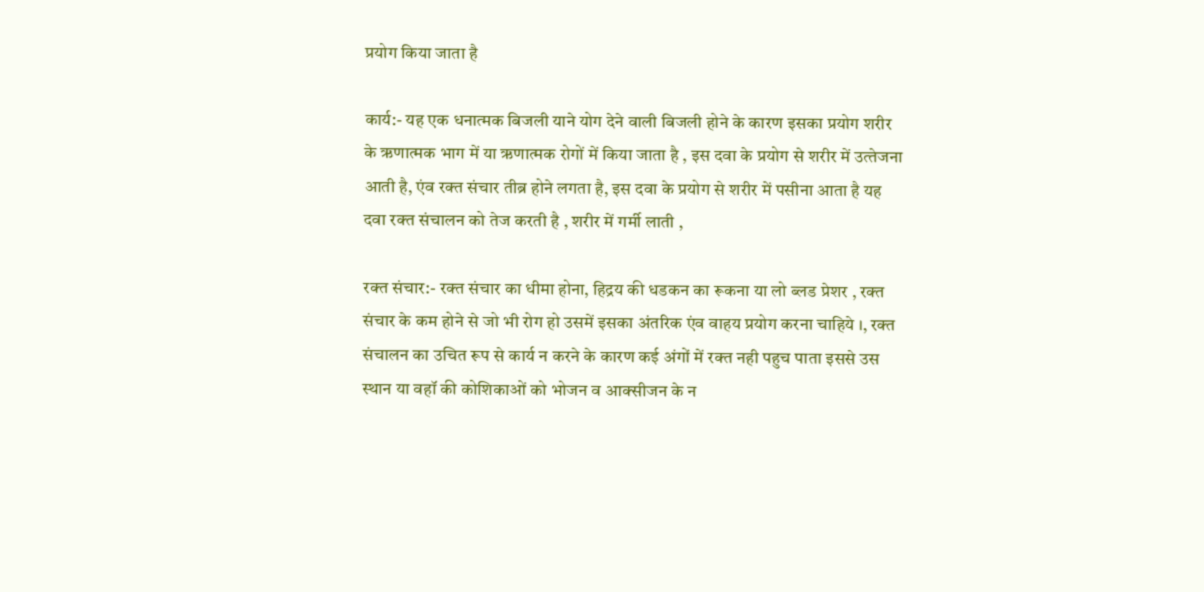प्रयोग किया जाता है

कार्य:- यह एक धनात्‍मक बिजली याने योग देने वाली बिजली होने के कारण इसका प्रयोग शरीर के ऋणात्‍मक भाग में या ऋणात्‍मक रोगों में किया जाता है , इस दवा के प्रयोग से शरीर में उत्‍तेजना आती है, एंव रक्‍त संचार तीब्र होने लगता है, इस दवा के प्रयोग से शरीर में पसीना आता है यह दवा रक्‍त संचालन को तेज करती है , शरीर में गर्मी लाती ,

रक्त संचार:- रक्‍त संचार का धीमा होना, हिद्रय की धडकन का रूकना या लो ब्‍लड प्रेशर , रक्‍त संचार के कम होने से जो भी रोग हो उसमें इसका अंतरिक एंव वाहय प्रयोग करना चाहिये ।, रक्‍त संचालन का उचित रूप से कार्य न करने के कारण कई अंगों में रक्‍त नही पहुच पाता इससे उस स्‍थान या वहॉ की कोशिकाओं को भोजन व आक्‍सीजन के न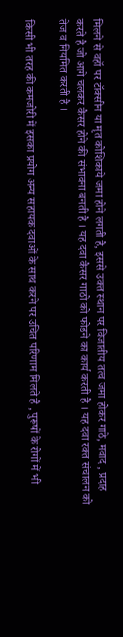मिलने से वहॉ पर टॉक्‍सीन या मृत कोशिकाये जमा होने लगती है, इससे उक्‍त स्‍थान पर विजातीय तत्‍व जमा होकर गाठे, मवाद , प्रदाह करते है जो आगे चलकर कैसर होने की संभावना बनती है । यह दवा कैसर गाठो को फोडने का कार्य करती है । यह दवा रक्‍त संचालन को तेज व नियमित करती है ।

किसी भी तरह की कमजोरी में इसका प्रयोग अन्‍य स‍हायक दवाओं के साथ करने पर उचित परिणाम मिलते है , पुरूषों के रोगों में भी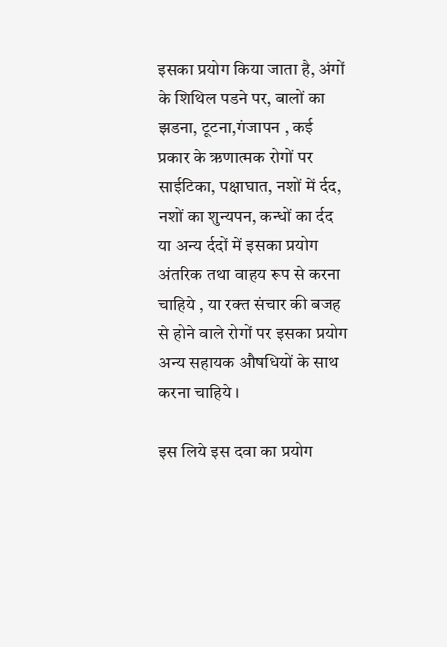इसका प्रयोग किया जाता है, अंगों के शिथिल पडने पर, बालों का झडना, टूटना,गंजापन , कई प्रकार के ऋणात्‍मक रोगों पर साईटिका, पक्षाघात, नशों में र्दद, नशों का शुन्‍यपन, कन्‍धों का र्दद या अन्‍य र्ददों में इसका प्रयोग अंतरिक तथा वाहय रूप से करना चाहिये , या रक्‍त संचार की बजह से होने वाले रोगों पर इसका प्रयोग अन्‍य सहायक औषधियों के साथ करना चाहिये ।

इस लिये इस दवा का प्रयोग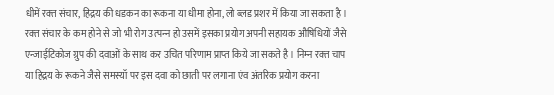धीमें रक्‍त संचार, हिद्रय की धडकन का रूकना या धीमा होना, लो ब्‍लड प्रशर में किया जा सकता है । रक्‍त संचार के कम होने से जो भी रोग उत्‍पन्‍न हो उसमें इसका प्रयोग अपनी सहायक औष‍िधियों जैसे एन्‍जाईटिकोज ग्रुप की दवाओं के साथ कर उचित परि‍णाम प्राप्‍त किये जा सकते है । निम्‍न रक्‍त चाप या हिद्रय के रूकने जैसे समस्‍यॉ पर इस दवा को छाती पर लगाना एंव अंतरिक प्रयोग करना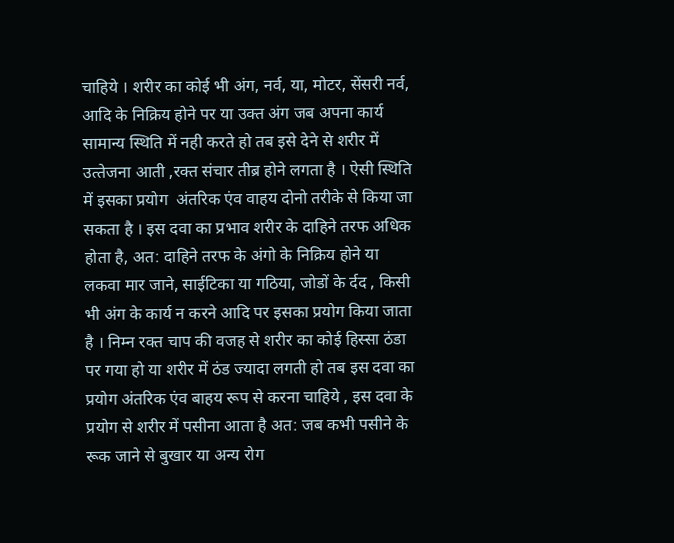चाहिये । शरीर का कोई भी अंग, नर्व, या, मोटर, सेंसरी नर्व, आदि के निक्रिय होने पर या उक्‍त अंग जब अपना कार्य सामान्‍य स्थिति में नही करते हो तब इसे देने से शरीर में उत्‍तेजना आती ,रक्‍त संचार तीब्र होने लगता है । ऐसी स्थिति में इसका प्रयोग  अंतरिक एंव वाहय दोनो तरीके से किया जा सकता है । इस दवा का प्रभाव शरीर के दाहिने तरफ अधिक होता है, अत: दाहिने तरफ के अंगो के निक्रिय होने या लकवा मार जाने, साईटिका या गठिया, जोडों के र्दद , किसी भी अंग के कार्य न करने आदि पर इसका प्रयोग किया जाता है । निम्‍न रक्‍त चाप की वजह से शरीर का कोई हिस्‍सा ठंडा पर गया हो या शरीर में ठंड ज्‍यादा लगती हो तब इस दवा का प्रयोग अंतरिक एंव बाहय रूप से करना चाहिये , इस दवा के प्रयोग से शरीर में पसीना आता है अत: जब कभी पसीने के रूक जाने से बुखार या अन्‍य रोग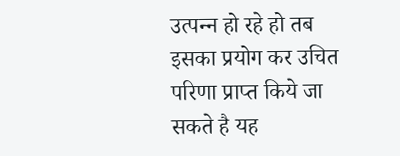उत्‍पन्‍न हो रहे हो तब इसका प्रयोग कर उचित परिणा प्राप्‍त किये जा सकते है यह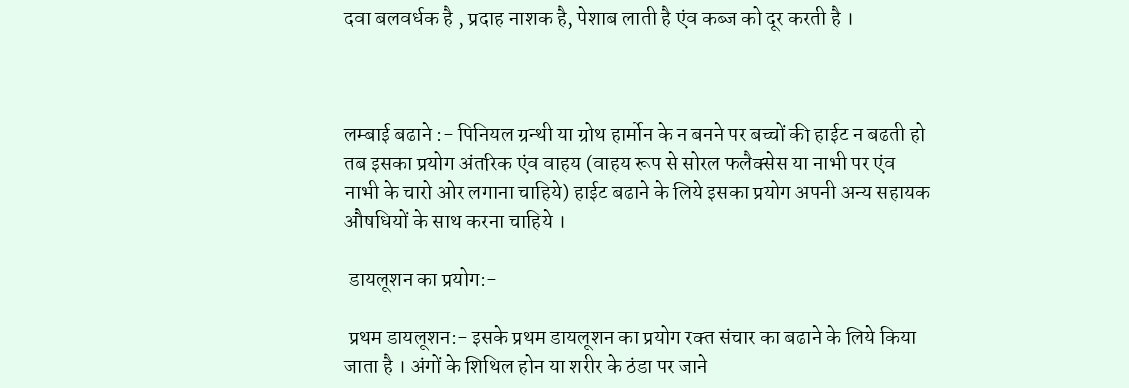दवा बलवर्धक है , प्रदाह नाशक है, पेशाब लाती है एंव कब्ज को दूर करती है ।



लम्‍बाई बढाने :- पिनियल ग्रन्‍थी या ग्रोथ हार्मोन के न बनने पर बच्‍चों की हाईट न बढती हो तब इसका प्रयोग अंतरिक एंव वाहय (वाहय रूप से सोरल फलैक्‍सेस या नाभी पर एंव नाभी के चारो ओर लगाना चाहिये) हाईट बढाने के लिये इसका प्रयोग अपनी अन्‍य सहायक औषधियों के साथ करना चाहिये ।

 डायलूशन का प्रयोग:-

 प्रथम डायलूशन:- इसके प्रथम डायलूशन का प्रयोग रक्‍त संचार का बढाने के लिये किया जाता है । अंगों के शिथिल होन या शरीर के ठंडा पर जाने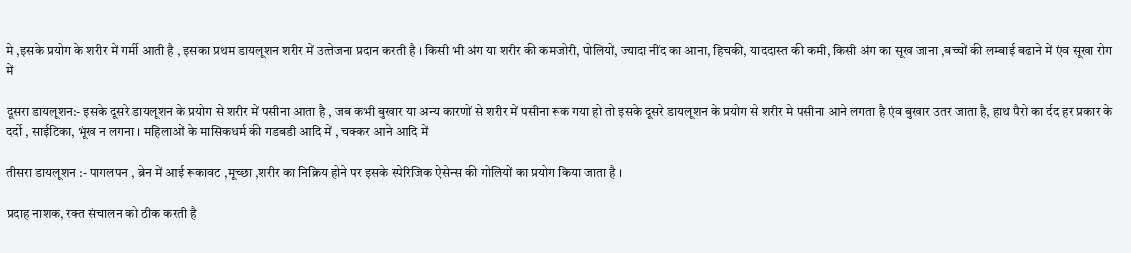मे ,इसके प्रयोग के शरीर में गर्मी आती है , इसका प्रथम डायलूशन शरीर में उत्‍तेजना प्रदान करती है । किसी भी अंग या शरीर की कमजोरी, पोलियों, ज्‍यादा नींद का आना, हिचकी, याददास्‍त की कमी, किसी अंग का सूख जाना ,बच्‍चों की लम्‍बाई बढाने में एंव सूखा रोग में

दूसरा डायलूशन:- इसके दूसरे डायलूशन के प्रयोग से शरीर में पसीना आता है , जब कभी बुखार या अन्‍य कारणों से शरीर में पसीना रूक गया हो तो इसके दूसरे डायलूशन के प्रयोग से शरीर मे पसीना आने लगता है एंव बुखार उतर जाता है, हाथ पैरो का र्दद हर प्रकार के दर्दो , साईटिका, भूंख न लगना । महिलाओं के मासिकधर्म की गडबडी आदि में , चक्‍कर आने आदि में

तीसरा डायलूशन :- पागलपन , ब्रेन में आई रूकावट ,मूच्‍छा ,शरीर का निक्रिय होने पर इसके स्‍पेरिजिक ऐसेन्‍स की गोलियों का प्रयोग किया जाता है ।

प्रदाह नाशक, रक्‍त संचालन को ठीक करती है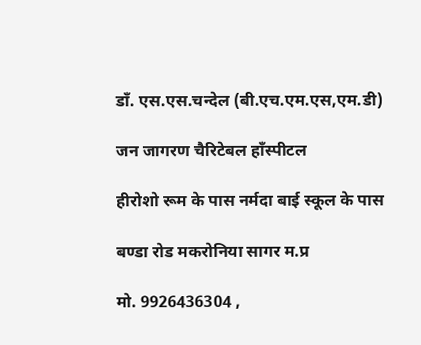डाँ. एस.एस.चन्देल (बी.एच.एम.एस,एम.डी)

जन जागरण चैरिटेबल हाँस्पीटल

हीरोशो रूम के पास नर्मदा बाई स्कूल के पास

बण्डा रोड मकरोनिया सागर म.प्र

मो. 9926436304 ,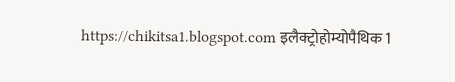https://chikitsa1.blogspot.com इलैक्ट्रोहोम्योपैथिक 1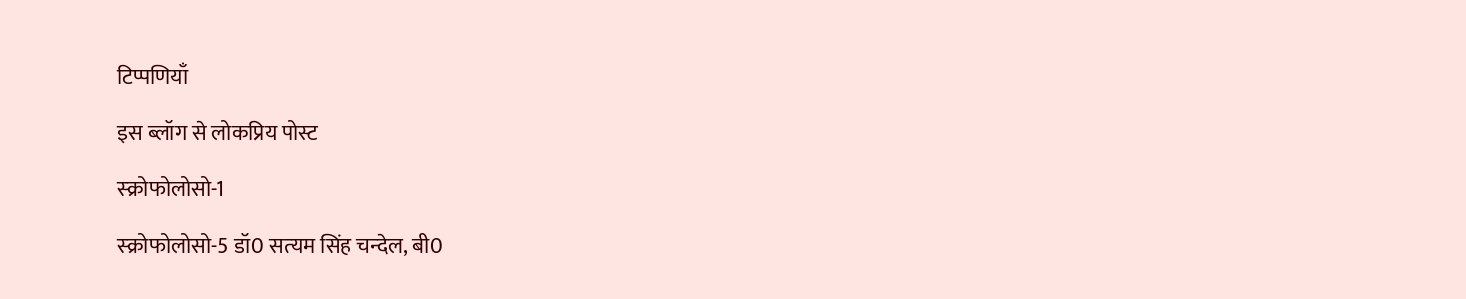टिप्पणियाँ

इस ब्लॉग से लोकप्रिय पोस्ट

स्‍क्रोफोलोसो-1

स्‍क्रोफोलोसो-5 डॉ0 सत्‍यम सिंह चन्‍देल, बी0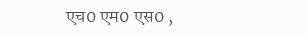एच0 एम0 एस0 ,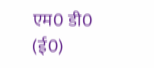एम0 डी0 (ई0)